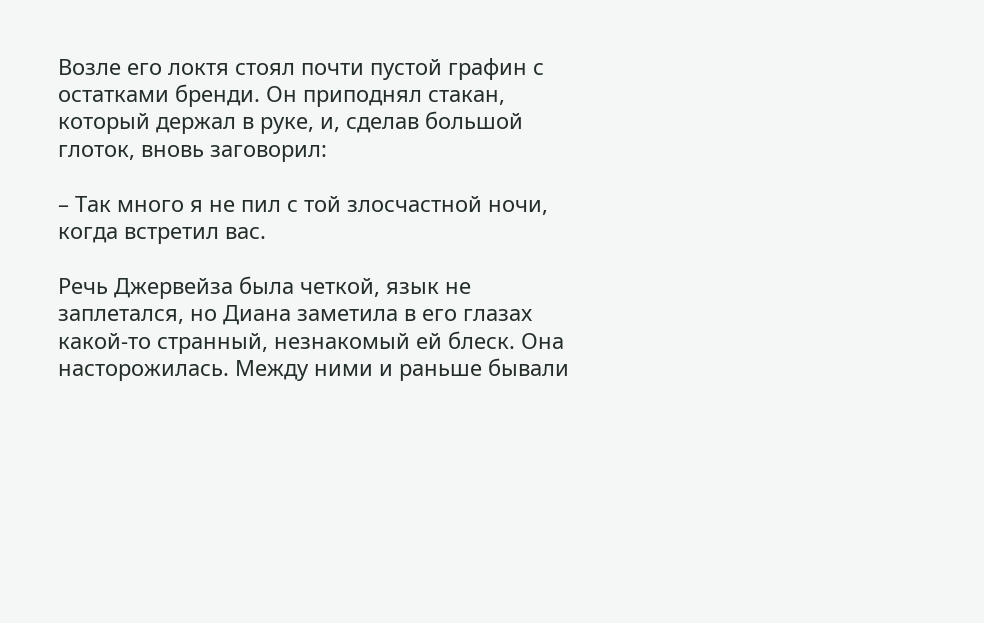Возле его локтя стоял почти пустой графин с остатками бренди. Он приподнял стакан, который держал в руке, и, сделав большой глоток, вновь заговорил:

– Так много я не пил с той злосчастной ночи, когда встретил вас.

Речь Джервейза была четкой, язык не заплетался, но Диана заметила в его глазах какой-то странный, незнакомый ей блеск. Она насторожилась. Между ними и раньше бывали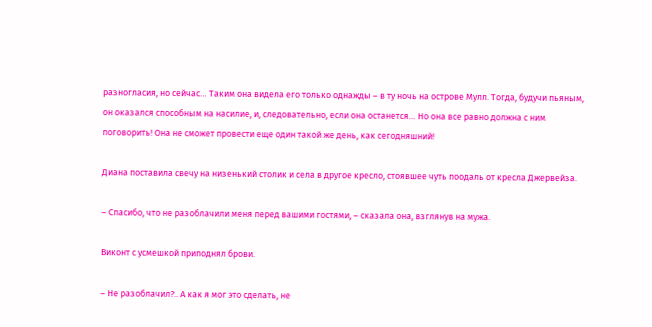разногласия, но сейчас… Таким она видела его только однажды – в ту ночь на острове Мулл. Тогда, будучи пьяным, он оказался способным на насилие, и, следовательно, если она останется… Но она все равно должна с ним поговорить! Она не сможет провести еще один такой же день, как сегодняшний!

Диана поставила свечу на низенький столик и села в другое кресло, стоявшее чуть поодаль от кресла Джервейза.

– Спасибо, что не разоблачили меня перед вашими гостями, – сказала она, взглянув на мужа.

Виконт с усмешкой приподнял брови.

– Не разоблачил?.. А как я мог это сделать, не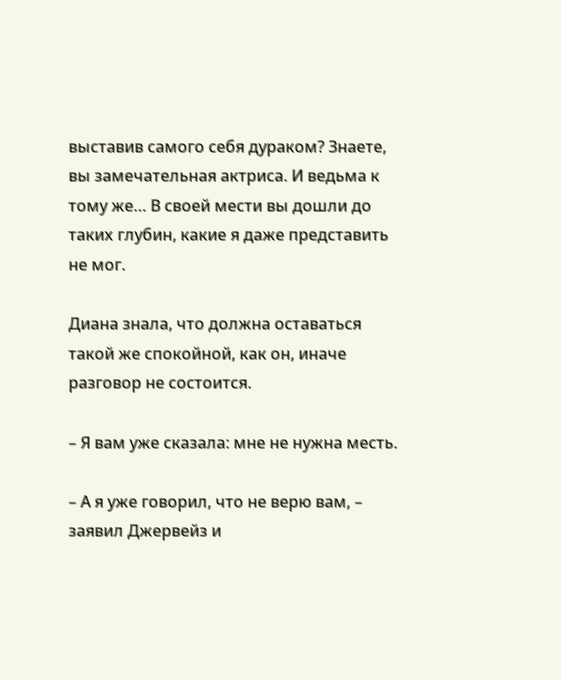выставив самого себя дураком? Знаете, вы замечательная актриса. И ведьма к тому же… В своей мести вы дошли до таких глубин, какие я даже представить не мог.

Диана знала, что должна оставаться такой же спокойной, как он, иначе разговор не состоится.

– Я вам уже сказала: мне не нужна месть.

– А я уже говорил, что не верю вам, – заявил Джервейз и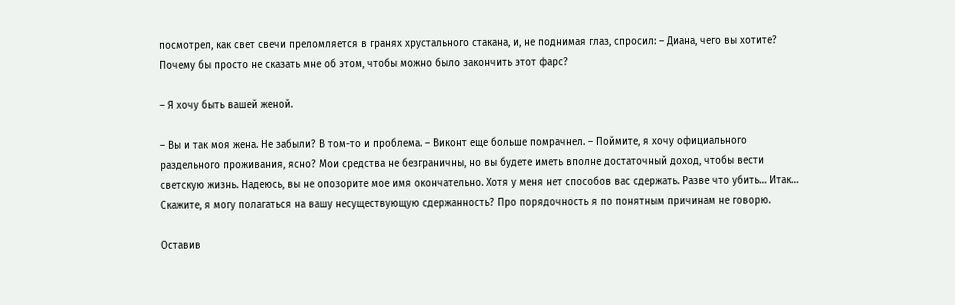посмотрел, как свет свечи преломляется в гранях хрустального стакана, и, не поднимая глаз, спросил: – Диана, чего вы хотите? Почему бы просто не сказать мне об этом, чтобы можно было закончить этот фарс?

– Я хочу быть вашей женой.

– Вы и так моя жена. Не забыли? В том-то и проблема. – Виконт еще больше помрачнел. – Поймите, я хочу официального раздельного проживания, ясно? Мои средства не безграничны, но вы будете иметь вполне достаточный доход, чтобы вести светскую жизнь. Надеюсь, вы не опозорите мое имя окончательно. Хотя у меня нет способов вас сдержать. Разве что убить… Итак… Скажите, я могу полагаться на вашу несуществующую сдержанность? Про порядочность я по понятным причинам не говорю.

Оставив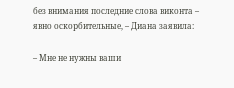без внимания последние слова виконта – явно оскорбительные, – Диана заявила:

– Мне не нужны ваши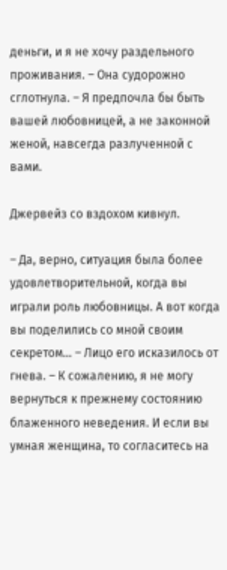деньги, и я не хочу раздельного проживания. – Она судорожно сглотнула. – Я предпочла бы быть вашей любовницей, а не законной женой, навсегда разлученной с вами.

Джервейз со вздохом кивнул.

– Да, верно, ситуация была более удовлетворительной, когда вы играли роль любовницы. А вот когда вы поделились со мной своим секретом… – Лицо его исказилось от гнева. – К сожалению, я не могу вернуться к прежнему состоянию блаженного неведения. И если вы умная женщина, то согласитесь на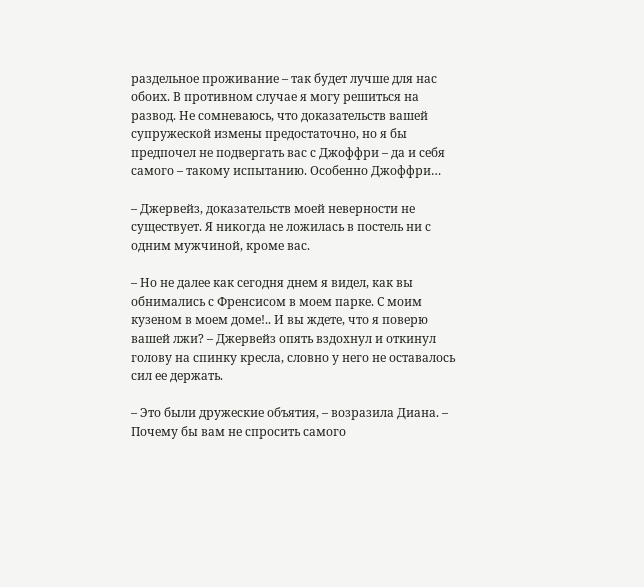раздельное проживание – так будет лучше для нас обоих. В противном случае я могу решиться на развод. Не сомневаюсь, что доказательств вашей супружеской измены предостаточно, но я бы предпочел не подвергать вас с Джоффри – да и себя самого – такому испытанию. Особенно Джоффри…

– Джервейз, доказательств моей неверности не существует. Я никогда не ложилась в постель ни с одним мужчиной, кроме вас.

– Но не далее как сегодня днем я видел, как вы обнимались с Френсисом в моем парке. С моим кузеном в моем доме!.. И вы ждете, что я поверю вашей лжи? – Джервейз опять вздохнул и откинул голову на спинку кресла, словно у него не оставалось сил ее держать.

– Это были дружеские объятия, – возразила Диана. – Почему бы вам не спросить самого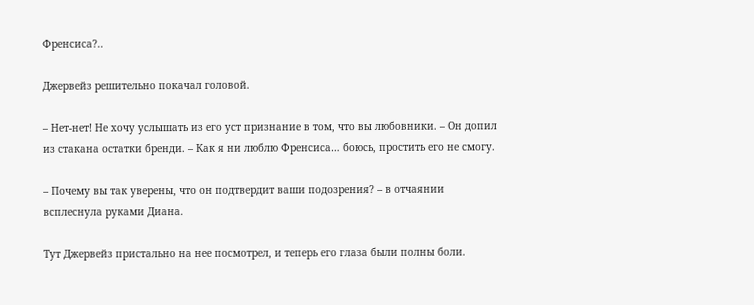Френсиса?..

Джервейз решительно покачал головой.

– Нет-нет! Не хочу услышать из его уст признание в том, что вы любовники. – Он допил из стакана остатки бренди. – Как я ни люблю Френсиса… боюсь, простить его не смогу.

– Почему вы так уверены, что он подтвердит ваши подозрения? – в отчаянии всплеснула руками Диана.

Тут Джервейз пристально на нее посмотрел, и теперь его глаза были полны боли.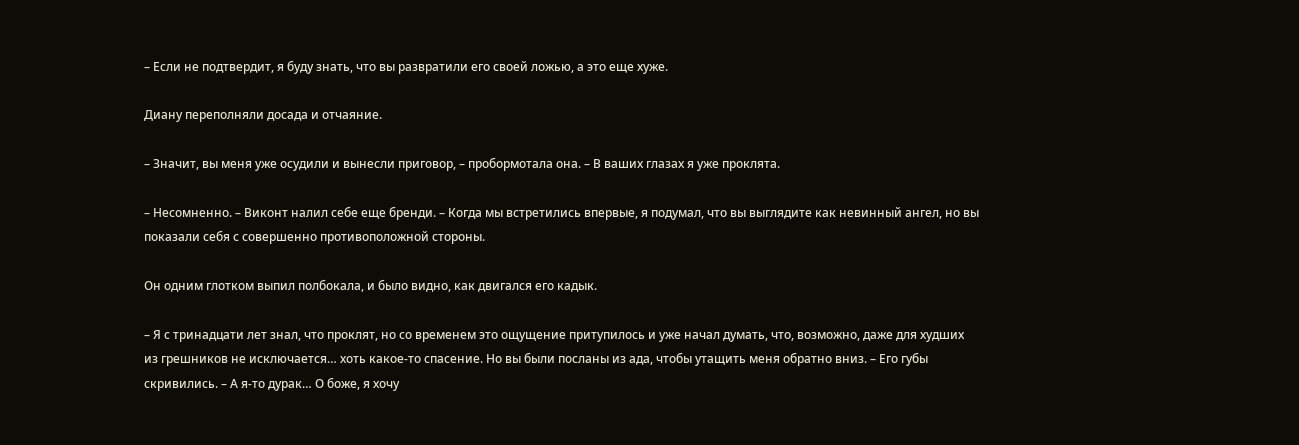– Если не подтвердит, я буду знать, что вы развратили его своей ложью, а это еще хуже.

Диану переполняли досада и отчаяние.

– Значит, вы меня уже осудили и вынесли приговор, – пробормотала она. – В ваших глазах я уже проклята.

– Несомненно. – Виконт налил себе еще бренди. – Когда мы встретились впервые, я подумал, что вы выглядите как невинный ангел, но вы показали себя с совершенно противоположной стороны.

Он одним глотком выпил полбокала, и было видно, как двигался его кадык.

– Я с тринадцати лет знал, что проклят, но со временем это ощущение притупилось и уже начал думать, что, возможно, даже для худших из грешников не исключается… хоть какое-то спасение. Но вы были посланы из ада, чтобы утащить меня обратно вниз. – Его губы скривились. – А я-то дурак… О боже, я хочу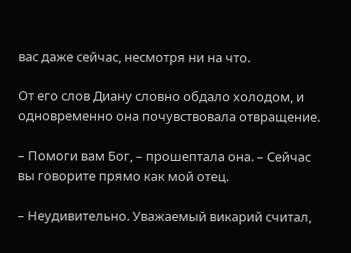вас даже сейчас, несмотря ни на что.

От его слов Диану словно обдало холодом, и одновременно она почувствовала отвращение.

– Помоги вам Бог, – прошептала она. – Сейчас вы говорите прямо как мой отец.

– Неудивительно. Уважаемый викарий считал,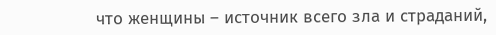что женщины – источник всего зла и страданий,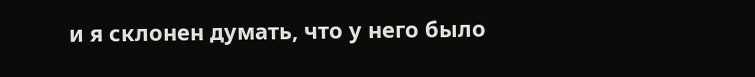и я склонен думать, что у него было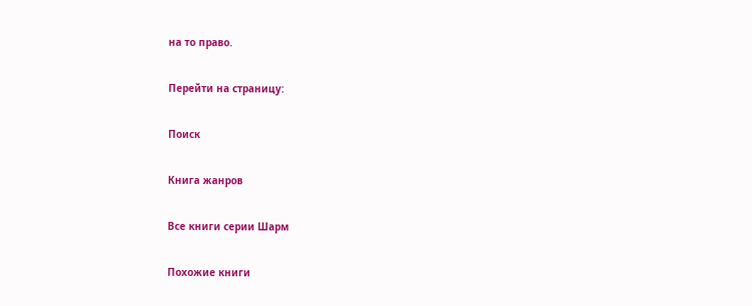на то право.

Перейти на страницу:

Поиск

Книга жанров

Все книги серии Шарм

Похожие книги